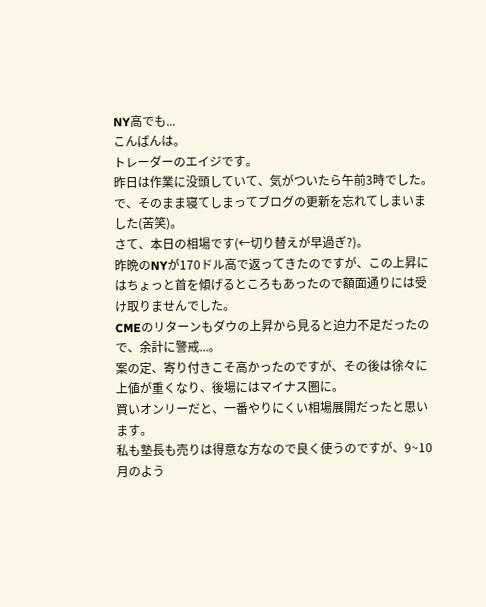NY高でも...
こんばんは。
トレーダーのエイジです。
昨日は作業に没頭していて、気がついたら午前3時でした。
で、そのまま寝てしまってブログの更新を忘れてしまいました(苦笑)。
さて、本日の相場です(←切り替えが早過ぎ?)。
昨晩のNYが170ドル高で返ってきたのですが、この上昇にはちょっと首を傾げるところもあったので額面通りには受け取りませんでした。
CMEのリターンもダウの上昇から見ると迫力不足だったので、余計に警戒...。
案の定、寄り付きこそ高かったのですが、その後は徐々に上値が重くなり、後場にはマイナス圏に。
買いオンリーだと、一番やりにくい相場展開だったと思います。
私も塾長も売りは得意な方なので良く使うのですが、9~10月のよう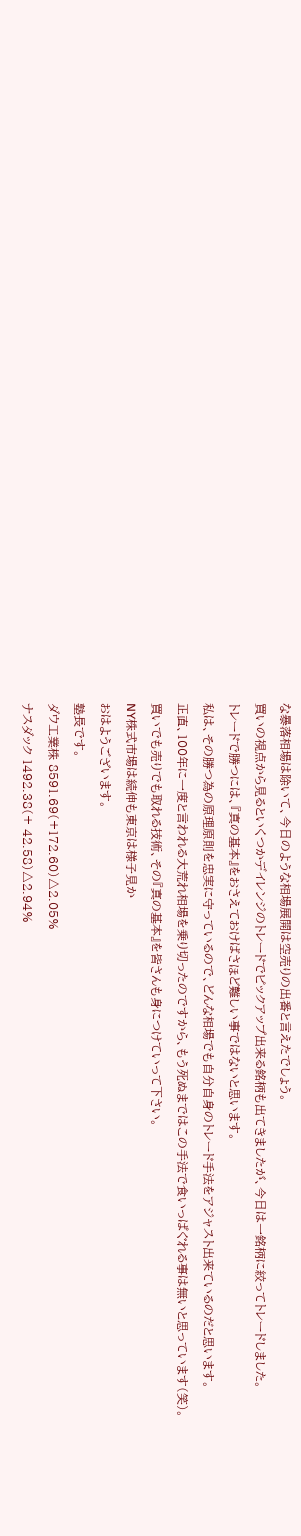な暴落相場は除いて、今日のような相場展開は空売りの出番と言えたでしょう。
買いの視点から見るといくつかデイレンジのトレードでピックアップ出来る銘柄も出てきましたが、今日は一銘柄に絞ってトレードしました。
トレードで勝つには、『真の基本』をおさえておけばさほど難しい事ではないと思います。
私は、その勝つ為の原理原則を忠実に守っているので、どんな相場でも自分自身のトレード手法をアジャスト出来ているのだと思います。
正直、100年に一度と言われる大荒れ相場を乗り切ったのですから、もう死ぬまではこの手法で食いっぱぐれる事は無いと思っています(笑)。
買いでも売りでも取れる技術、その『真の基本』を皆さんも身につけていって下さい。
NY株式市場は続伸も東京は様子見か
おはようございます。
塾長です。
ダウ工業株 8591.69(+172.60)△2.05%
ナスダック 1492.38(+ 42.58)△2.94%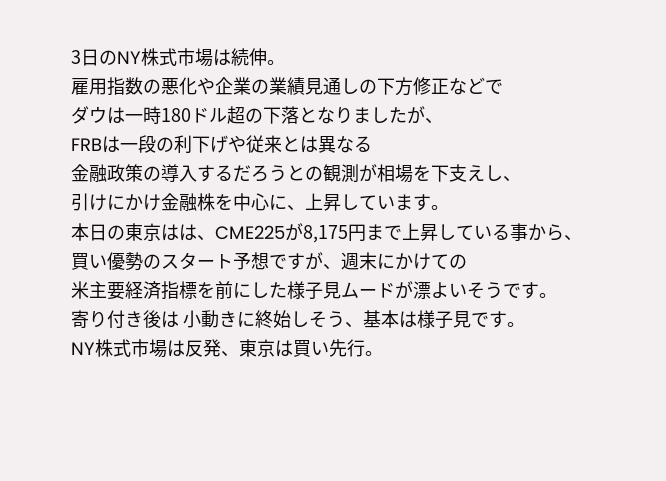3日のNY株式市場は続伸。
雇用指数の悪化や企業の業績見通しの下方修正などで
ダウは一時180ドル超の下落となりましたが、
FRBは一段の利下げや従来とは異なる
金融政策の導入するだろうとの観測が相場を下支えし、
引けにかけ金融株を中心に、上昇しています。
本日の東京はは、CME225が8,175円まで上昇している事から、
買い優勢のスタート予想ですが、週末にかけての
米主要経済指標を前にした様子見ムードが漂よいそうです。
寄り付き後は 小動きに終始しそう、基本は様子見です。
NY株式市場は反発、東京は買い先行。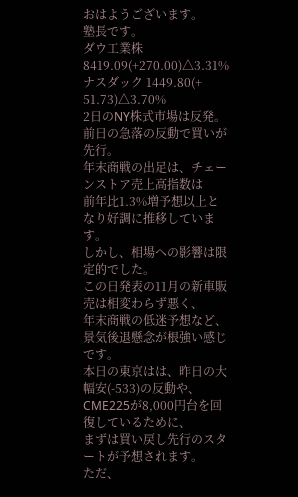おはようございます。
塾長です。
ダウ工業株 8419.09(+270.00)△3.31%
ナスダック 1449.80(+ 51.73)△3.70%
2日のNY株式市場は反発。前日の急落の反動で買いが先行。
年末商戦の出足は、チェーンストア売上高指数は
前年比1.3%増予想以上となり好調に推移しています。
しかし、相場への影響は限定的でした。
この日発表の11月の新車販売は相変わらず悪く、
年末商戦の低迷予想など、景気後退懸念が根強い感じです。
本日の東京はは、昨日の大幅安(-533)の反動や、
CME225が8,000円台を回復しているために、
まずは買い戻し先行のスタートが予想されます。
ただ、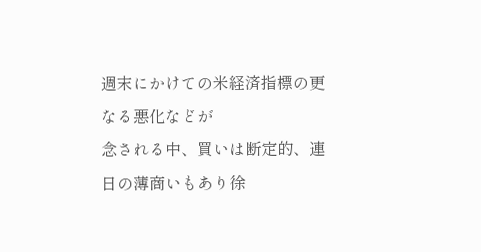週末にかけての米経済指標の更なる悪化などが
念される中、買いは断定的、連日の薄商いもあり徐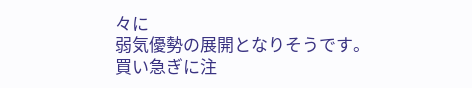々に
弱気優勢の展開となりそうです。
買い急ぎに注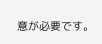意が必要です。